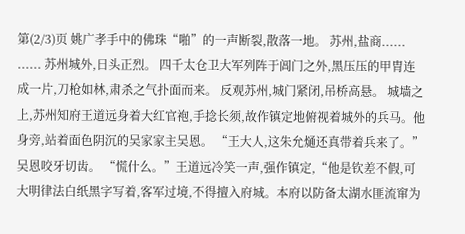第(2/3)页 姚广孝手中的佛珠“啪”的一声断裂,散落一地。 苏州,盐商...... ...... 苏州城外,日头正烈。 四千太仓卫大军列阵于阊门之外,黑压压的甲胄连成一片,刀枪如林,肃杀之气扑面而来。 反观苏州,城门紧闭,吊桥高悬。 城墙之上,苏州知府王道远身着大红官袍,手捻长须,故作镇定地俯视着城外的兵马。他身旁,站着面色阴沉的吴家家主吴恩。 “王大人,这朱允熥还真带着兵来了。”吴恩咬牙切齿。 “慌什么。”王道远冷笑一声,强作镇定,“他是钦差不假,可大明律法白纸黑字写着,客军过境,不得擅入府城。本府以防备太湖水匪流窜为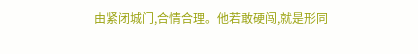由紧闭城门,合情合理。他若敢硬闯,就是形同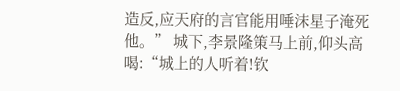造反,应天府的言官能用唾沫星子淹死他。” 城下,李景隆策马上前,仰头高喝:“城上的人听着!钦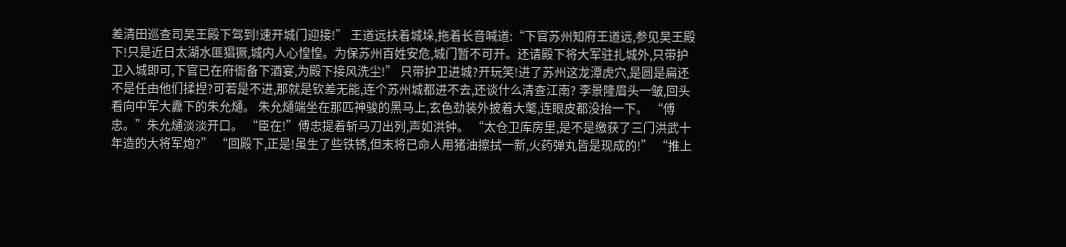差清田巡查司吴王殿下驾到!速开城门迎接!” 王道远扶着城垛,拖着长音喊道:“下官苏州知府王道远,参见吴王殿下!只是近日太湖水匪猖獗,城内人心惶惶。为保苏州百姓安危,城门暂不可开。还请殿下将大军驻扎城外,只带护卫入城即可,下官已在府衙备下酒宴,为殿下接风洗尘!” 只带护卫进城?开玩笑!进了苏州这龙潭虎穴,是圆是扁还不是任由他们揉捏?可若是不进,那就是钦差无能,连个苏州城都进不去,还谈什么清查江南? 李景隆眉头一皱,回头看向中军大纛下的朱允熥。 朱允熥端坐在那匹神骏的黑马上,玄色劲装外披着大氅,连眼皮都没抬一下。 “傅忠。”朱允熥淡淡开口。 “臣在!”傅忠提着斩马刀出列,声如洪钟。 “太仓卫库房里,是不是缴获了三门洪武十年造的大将军炮?” “回殿下,正是!虽生了些铁锈,但末将已命人用猪油擦拭一新,火药弹丸皆是现成的!” “推上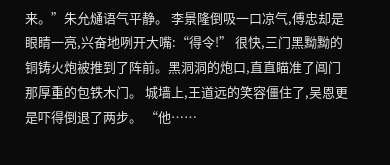来。”朱允熥语气平静。 李景隆倒吸一口凉气,傅忠却是眼睛一亮,兴奋地咧开大嘴:“得令!” 很快,三门黑黝黝的铜铸火炮被推到了阵前。黑洞洞的炮口,直直瞄准了阊门那厚重的包铁木门。 城墙上,王道远的笑容僵住了,吴恩更是吓得倒退了两步。 “他……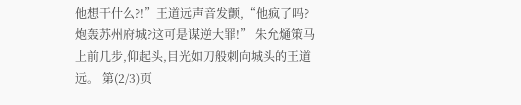他想干什么?!”王道远声音发颤,“他疯了吗?炮轰苏州府城?这可是谋逆大罪!” 朱允熥策马上前几步,仰起头,目光如刀般刺向城头的王道远。 第(2/3)页